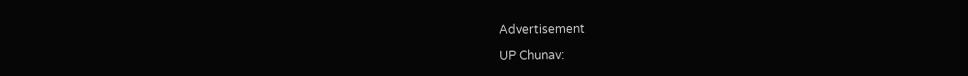Advertisement

UP Chunav: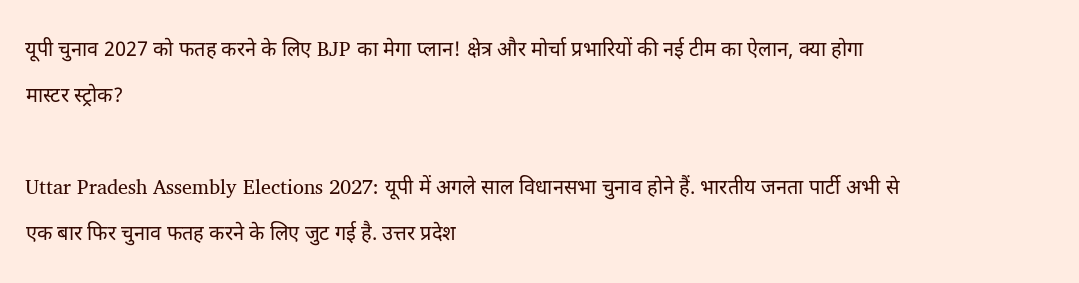यूपी चुनाव 2027 को फतह करने के लिए BJP का मेगा प्लान! क्षेत्र और मोर्चा प्रभारियों की नई टीम का ऐलान, क्या होगा मास्टर स्ट्रोक?

Uttar Pradesh Assembly Elections 2027: यूपी में अगले साल विधानसभा चुनाव होने हैं. भारतीय जनता पार्टी अभी से एक बार फिर चुनाव फतह करने के लिए जुट गई है. उत्तर प्रदेश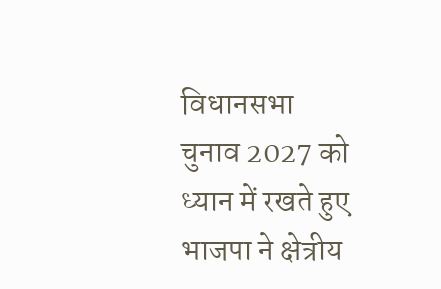विधानसभा चुनाव 2027 को ध्यान में रखते हुए भाजपा ने क्षेत्रीय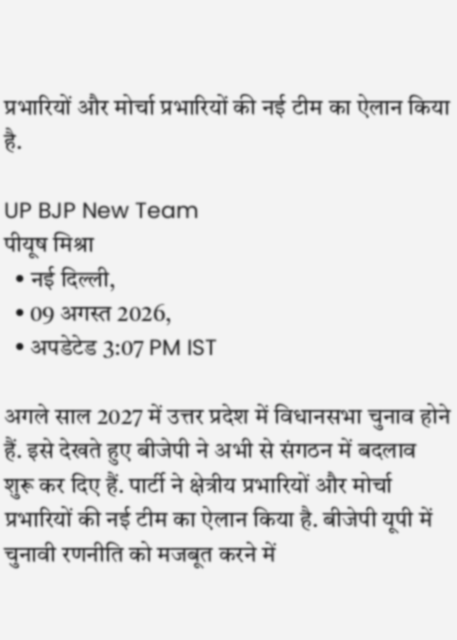प्रभारियों और मोर्चा प्रभारियों की नई टीम का ऐलान किया है.

UP BJP New Team
पीयूष मिश्रा
  • नई दिल्ली,
  • 09 अगस्त 2026,
  • अपडेटेड 3:07 PM IST

अगले साल 2027 में उत्तर प्रदेश में विधानसभा चुनाव होने हैं. इसे देखते हुए बीजेपी ने अभी से संगठन में बदलाव शुरू कर दिए हैं. पार्टी ने क्षेत्रीय प्रभारियों और मोर्चा प्रभारियों की नई टीम का ऐलान किया है. बीजेपी यूपी में चुनावी रणनीति को मजबूत करने में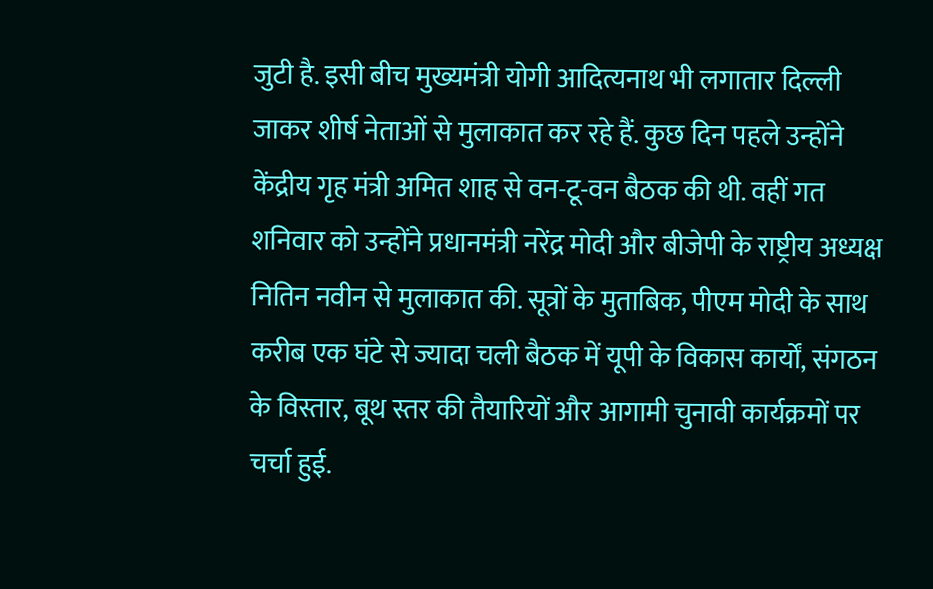जुटी है. इसी बीच मुख्यमंत्री योगी आदित्यनाथ भी लगातार दिल्ली जाकर शीर्ष नेताओं से मुलाकात कर रहे हैं. कुछ दिन पहले उन्होंने केंद्रीय गृह मंत्री अमित शाह से वन-टू-वन बैठक की थी. वहीं गत शनिवार को उन्होंने प्रधानमंत्री नरेंद्र मोदी और बीजेपी के राष्ट्रीय अध्यक्ष नितिन नवीन से मुलाकात की. सूत्रों के मुताबिक, पीएम मोदी के साथ करीब एक घंटे से ज्यादा चली बैठक में यूपी के विकास कार्यों, संगठन के विस्तार, बूथ स्तर की तैयारियों और आगामी चुनावी कार्यक्रमों पर चर्चा हुई.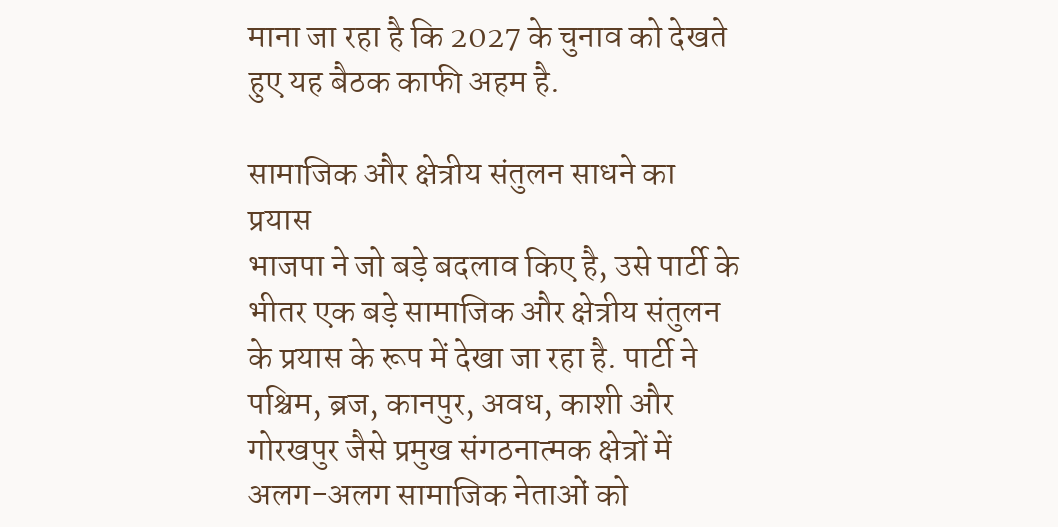माना जा रहा है कि 2027 के चुनाव को देखते हुए यह बैठक काफी अहम है.

सामाजिक और क्षेत्रीय संतुलन साधने का प्रयास
भाजपा ने जो बड़े बदलाव किए है, उसे पार्टी के भीतर एक बड़े सामाजिक और क्षेत्रीय संतुलन के प्रयास के रूप में देखा जा रहा है. पार्टी ने पश्चिम, ब्रज, कानपुर, अवध, काशी और गोरखपुर जैसे प्रमुख संगठनात्मक क्षेत्रों में अलग-अलग सामाजिक नेताओं को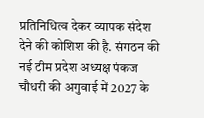प्रतिनिधित्व देकर व्यापक संदेश देने की कोशिश की है. संगठन की नई टीम प्रदेश अध्यक्ष पंकज चौधरी की अगुवाई में 2027 के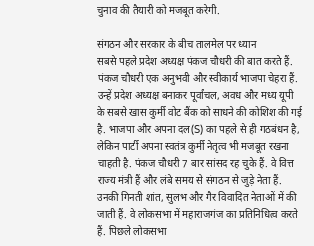चुनाव की तैयारी को मजबूत करेगी.

संगठन और सरकार के बीच तालमेल पर ध्यान
सबसे पहले प्रदेश अध्यक्ष पंकज चौधरी की बात करते हैं. पंकज चौधरी एक अनुभवी और स्वीकार्य भाजपा चेहरा हैं. उन्हें प्रदेश अध्यक्ष बनाकर पूर्वांचल, अवध और मध्य यूपी के सबसे खास कुर्मी वोट बैंक को साधने की कोशिश की गई है. भाजपा और अपना दल(S) का पहले से ही गठबंधन है, लेकिन पार्टी अपना स्वतंत्र कुर्मी नेतृत्व भी मजबूत रखना चाहती है. पंकज चौधरी 7 बार सांसद रह चुके हैं. वे वित्त राज्य मंत्री हैं और लंबे समय से संगठन से जुड़े नेता हैं. उनकी गिनती शांत, सुलभ और गैर विवादित नेताओं में की जाती हैं. वे लोकसभा में महाराजगंज का प्रतिनिधित्व करते हैं. पिछले लोकसभा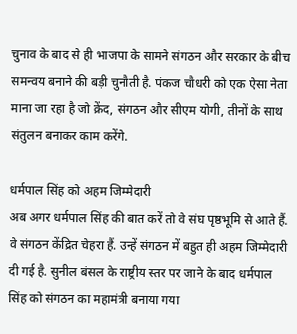चुनाव के बाद से ही भाजपा के सामने संगठन और सरकार के बीच समन्वय बनाने की बड़ी चुनौती है. पंकज चौधरी को एक ऐसा नेता माना जा रहा है जो क्रेंद, संगठन और सीएम योगी, तीनों के साथ संतुलन बनाकर काम करेंगे.

धर्मपाल सिंह को अहम जिम्मेदारी
अब अगर धर्मपाल सिंह की बात करें तो वे संघ पृष्ठभूमि से आते हैं. वे संगठन केंद्रित चेहरा हैं. उन्हें संगठन में बहुत ही अहम जिम्मेदारी दी गई है. सुनील बंसल के राष्ट्रीय स्तर पर जाने के बाद धर्मपाल सिंह को संगठन का महामंत्री बनाया गया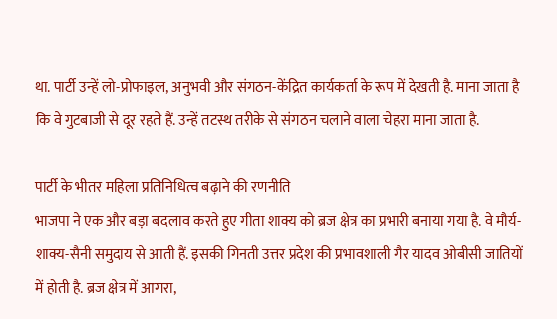था. पार्टी उन्हें लो-प्रोफाइल, अनुभवी और संगठन-केंद्रित कार्यकर्ता के रूप में देखती है. माना जाता है कि वे गुटबाजी से दूर रहते हैं. उन्हें तटस्थ तरीके से संगठन चलाने वाला चेहरा माना जाता है.

पार्टी के भीतर महिला प्रतिनिधित्व बढ़ाने की रणनीति
भाजपा ने एक और बड़ा बदलाव करते हुए गीता शाक्य को ब्रज क्षेत्र का प्रभारी बनाया गया है. वे मौर्य-शाक्य-सैनी समुदाय से आती हैं. इसकी गिनती उत्तर प्रदेश की प्रभावशाली गैर यादव ओबीसी जातियों में होती है. ब्रज क्षेत्र में आगरा,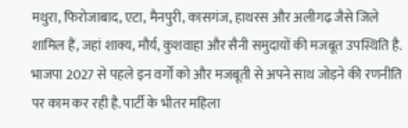मथुरा, फिरोजाबाद, एटा, मैनपुरी, कासगंज, हाथरस और अलीगढ़ जैसे जिले शामिल हैं, जहां शाक्य, मौर्य, कुशवाहा और सैनी समुदायों की मजबूत उपस्थिति है. भाजपा 2027 से पहले इन वर्गों को और मजबूती से अपने साथ जोड़ने की रणनीति पर काम कर रही है. पार्टी के भीतर महिला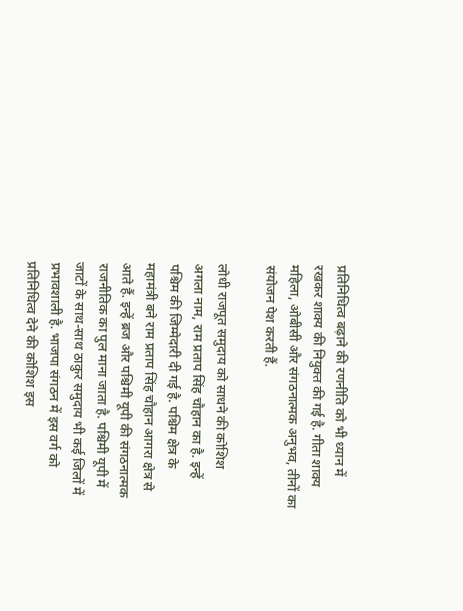प्रतिनिधित्व बढ़ाने की रणनीति को भी ध्यान में रखकर शाक्य की नियुक्त की गई है. गीता शाक्य महिला, ओबीसी और संगठनात्मक अनुभव, तीनों का संयोजन पेश करती हैं.

लोधी राजपूत समुदाय को साधने की कोशिश
अगला नाम, राम प्रताप सिंह चौहान का है. इन्हें पश्चिम की जिम्मेदारी दी गई है. पश्चिम क्षेत्र के महामंत्री बने राम प्रताप सिंह चौहान आगरा क्षेत्र से आते हैं. इन्हें ब्रज और पश्चिमी यूपी की संगठनात्मक राजनीतिक का पुल माना जाता है. पश्चिमी यूपी में जाटों के साथ-साथ ठाकुर समुदाय भी कई जिलों में प्रभावशाली है. भाजपा संगठन में इस वर्ग को प्रतिनिधित्व देने की कोशिश इस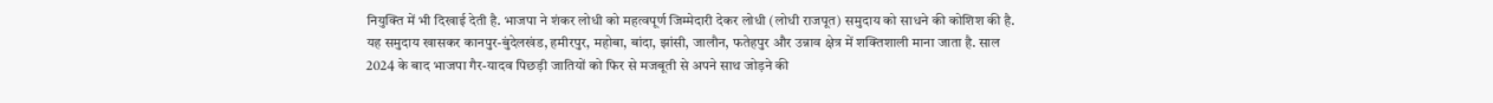नियुक्ति में भी दिखाई देती है. भाजपा ने शंकर लोधी को महत्वपूर्ण जिम्मेदारी देकर लोधी (लोधी राजपूत) समुदाय को साधने की कोशिश की है. यह समुदाय खासकर कानपुर-बुंदेलखंड, हमीरपुर, महोबा, बांदा, झांसी, जालौन, फतेहपुर और उन्नाव क्षेत्र में शक्तिशाली माना जाता है. साल 2024 के बाद भाजपा गैर-यादव पिछड़ी जातियों को फिर से मजबूती से अपने साथ जोड़ने की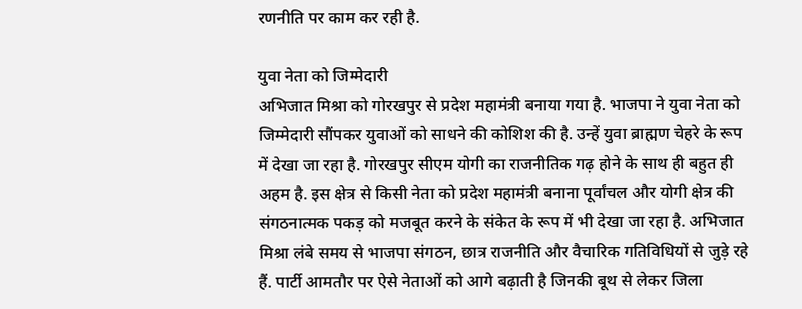रणनीति पर काम कर रही है.

युवा नेता को जिम्मेदारी
अभिजात मिश्रा को गोरखपुर से प्रदेश महामंत्री बनाया गया है. भाजपा ने युवा नेता को जिम्मेदारी सौंपकर युवाओं को साधने की कोशिश की है. उन्हें युवा ब्राह्मण चेहरे के रूप में देखा जा रहा है. गोरखपुर सीएम योगी का राजनीतिक गढ़ होने के साथ ही बहुत ही अहम है. इस क्षेत्र से किसी नेता को प्रदेश महामंत्री बनाना पूर्वांचल और योगी क्षेत्र की संगठनात्मक पकड़ को मजबूत करने के संकेत के रूप में भी देखा जा रहा है. अभिजात मिश्रा लंबे समय से भाजपा संगठन, छात्र राजनीति और वैचारिक गतिविधियों से जुड़े रहे हैं. पार्टी आमतौर पर ऐसे नेताओं को आगे बढ़ाती है जिनकी बूथ से लेकर जिला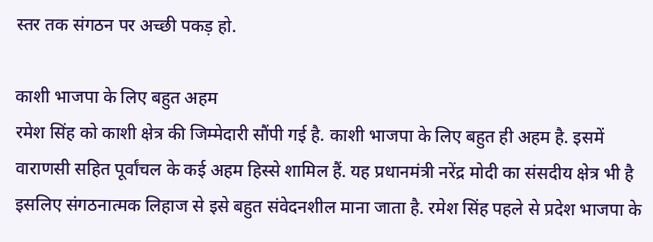स्तर तक संगठन पर अच्छी पकड़ हो.

काशी भाजपा के लिए बहुत अहम
रमेश सिंह को काशी क्षेत्र की जिम्मेदारी सौंपी गई है. काशी भाजपा के लिए बहुत ही अहम है. इसमें वाराणसी सहित पूर्वांचल के कई अहम हिस्से शामिल हैं. यह प्रधानमंत्री नरेंद्र मोदी का संसदीय क्षेत्र भी है इसलिए संगठनात्मक लिहाज से इसे बहुत संवेदनशील माना जाता है. रमेश सिंह पहले से प्रदेश भाजपा के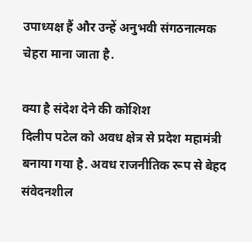उपाध्यक्ष हैं और उन्हें अनुभवी संगठनात्मक चेहरा माना जाता है.

क्या है संदेश देने की कोशिश
दिलीप पटेल को अवध क्षेत्र से प्रदेश महामंत्री बनाया गया है. अवध राजनीतिक रूप से बेहद संवेदनशील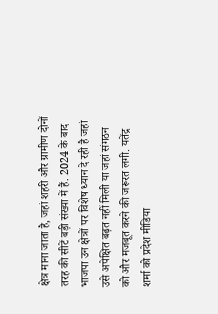क्षेत्र माना जाता है, जहां शहरी और ग्रामीण दोनों तरह की सीटें बड़ी संख्या में हैं. 2024 के बाद भाजपा उन क्षेत्रों पर विशेष ध्यान दे रही है जहां उसे अपेक्षित बढ़त नहीं मिली या जहां संगठन को और मजबूत करने की जरूरत लगी. यतेंद्र शर्मा को प्रदेश मीडिया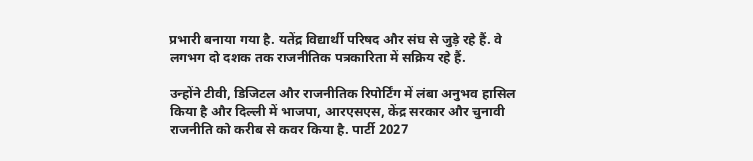प्रभारी बनाया गया है. यतेंद्र विद्यार्थी परिषद और संघ से जुड़े रहे हैं. वे लगभग दो दशक तक राजनीतिक पत्रकारिता में सक्रिय रहे हैं.

उन्होंने टीवी, डिजिटल और राजनीतिक रिपोर्टिंग में लंबा अनुभव हासिल किया है और दिल्ली में भाजपा, आरएसएस, केंद्र सरकार और चुनावी राजनीति को करीब से कवर किया है. पार्टी 2027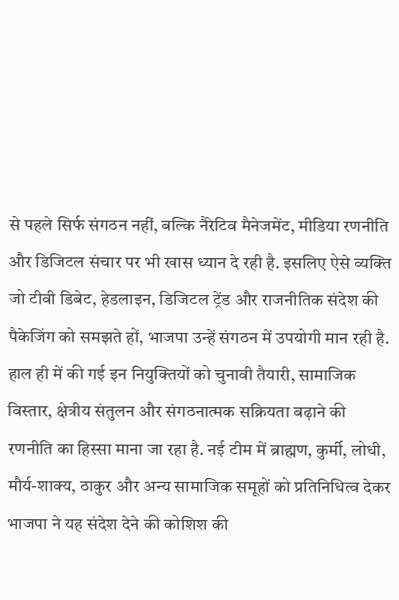से पहले सिर्फ संगठन नहीं, बल्कि नैरेटिव मैनेजमेंट, मीडिया रणनीति और डिजिटल संचार पर भी खास ध्यान दे रही है. इसलिए ऐसे व्यक्ति जो टीवी डिबेट, हेडलाइन, डिजिटल ट्रेंड और राजनीतिक संदेश की पैकेजिंग को समझते हों, भाजपा उन्हें संगठन में उपयोगी मान रही है. हाल ही में की गई इन नियुक्तियों को चुनावी तैयारी, सामाजिक विस्तार, क्षेत्रीय संतुलन और संगठनात्मक सक्रियता बढ़ाने की रणनीति का हिस्सा माना जा रहा है. नई टीम में ब्राह्मण, कुर्मी, लोधी, मौर्य-शाक्य, ठाकुर और अन्य सामाजिक समूहों को प्रतिनिधित्व देकर भाजपा ने यह संदेश देने की कोशिश की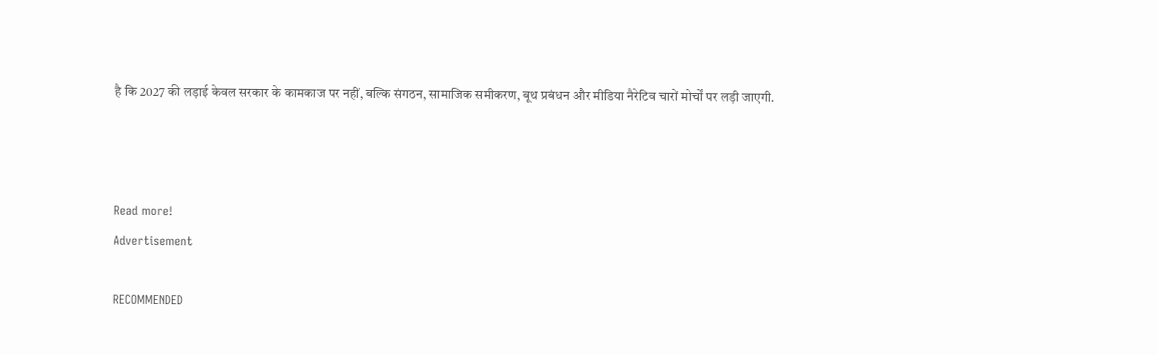है कि 2027 की लड़ाई केवल सरकार के कामकाज पर नहीं, बल्कि संगठन, सामाजिक समीकरण, बूथ प्रबंधन और मीडिया नैरेटिव चारों मोर्चों पर लड़ी जाएगी.



Read more!
Advertisement

RECOMMENDED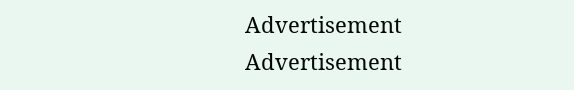Advertisement
Advertisement